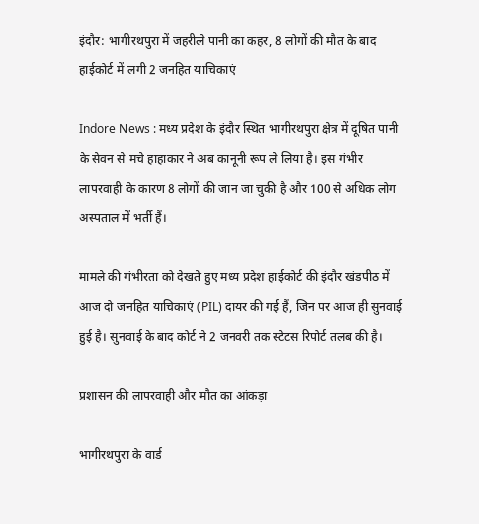इंदौर: भागीरथपुरा में जहरीले पानी का कहर, 8 लोगों की मौत के बाद हाईकोर्ट में लगी 2 जनहित याचिकाएं

Indore News : मध्य प्रदेश के इंदौर स्थित भागीरथपुरा क्षेत्र में दूषित पानी के सेवन से मचे हाहाकार ने अब कानूनी रूप ले लिया है। इस गंभीर लापरवाही के कारण 8 लोगों की जान जा चुकी है और 100 से अधिक लोग अस्पताल में भर्ती हैं।

मामले की गंभीरता को देखते हुए मध्य प्रदेश हाईकोर्ट की इंदौर खंडपीठ में आज दो जनहित याचिकाएं (PIL) दायर की गई हैं, जिन पर आज ही सुनवाई हुई है। सुनवाई के बाद कोर्ट ने 2 जनवरी तक स्टेटस रिपोर्ट तलब की है।

प्रशासन की लापरवाही और मौत का आंकड़ा

भागीरथपुरा के वार्ड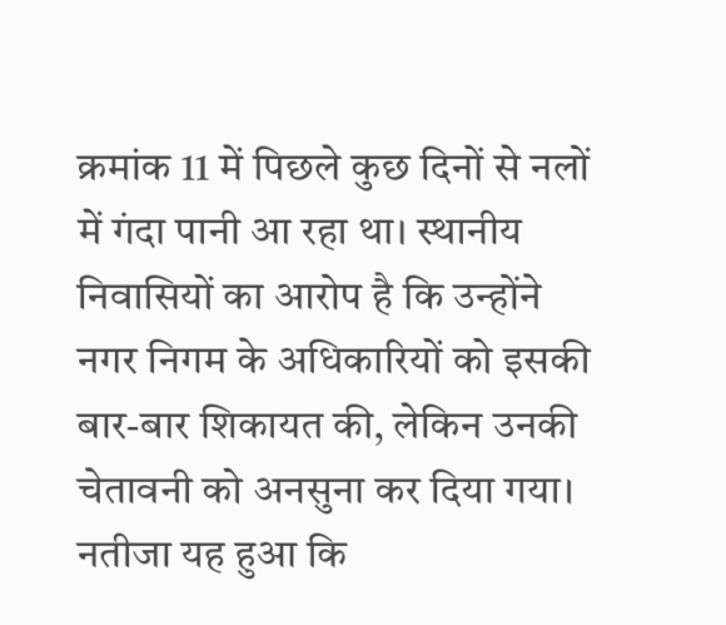क्रमांक 11 में पिछले कुछ दिनों से नलों में गंदा पानी आ रहा था। स्थानीय निवासियों का आरोप है कि उन्होंने नगर निगम के अधिकारियों को इसकी बार-बार शिकायत की, लेकिन उनकी चेतावनी को अनसुना कर दिया गया। नतीजा यह हुआ कि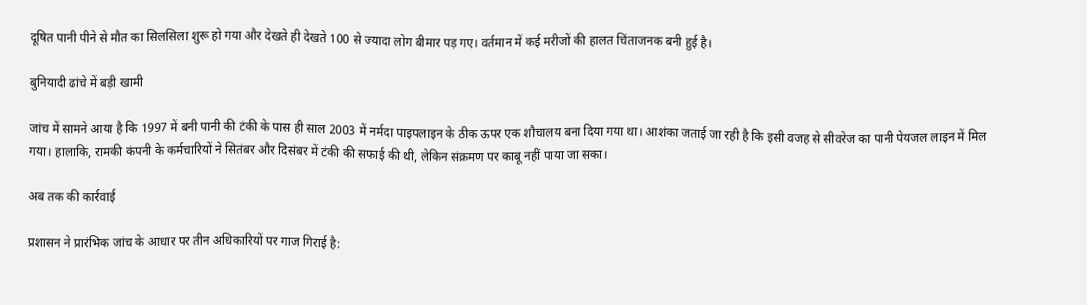दूषित पानी पीने से मौत का सिलसिला शुरू हो गया और देखते ही देखते 100 से ज्यादा लोग बीमार पड़ गए। वर्तमान में कई मरीजों की हालत चिंताजनक बनी हुई है।

बुनियादी ढांचे में बड़ी खामी

जांच में सामने आया है कि 1997 में बनी पानी की टंकी के पास ही साल 2003 में नर्मदा पाइपलाइन के ठीक ऊपर एक शौचालय बना दिया गया था। आशंका जताई जा रही है कि इसी वजह से सीवरेज का पानी पेयजल लाइन में मिल गया। हालाकि, रामकी कंपनी के कर्मचारियों ने सितंबर और दिसंबर में टंकी की सफाई की थी, लेकिन संक्रमण पर काबू नहीं पाया जा सका।

अब तक की कार्रवाई

प्रशासन ने प्रारंभिक जांच के आधार पर तीन अधिकारियों पर गाज गिराई है: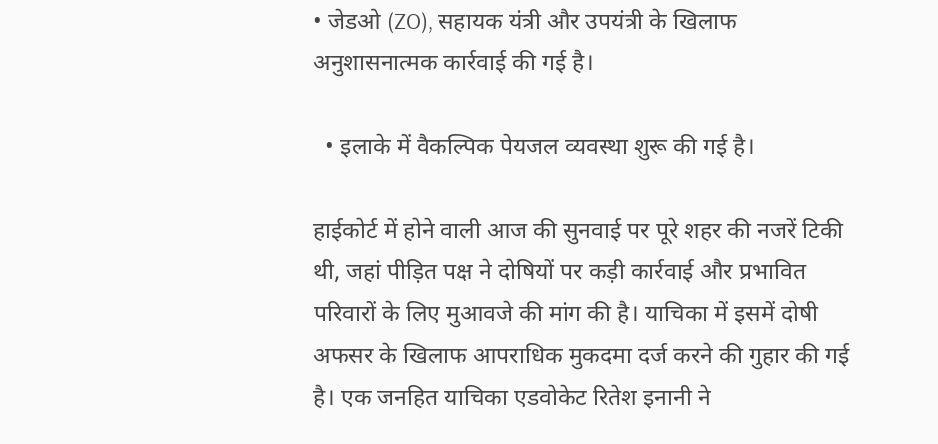• जेडओ (ZO), सहायक यंत्री और उपयंत्री के खिलाफ अनुशासनात्मक कार्रवाई की गई है।

  • इलाके में वैकल्पिक पेयजल व्यवस्था शुरू की गई है।

हाईकोर्ट में होने वाली आज की सुनवाई पर पूरे शहर की नजरें टिकी थी, जहां पीड़ित पक्ष ने दोषियों पर कड़ी कार्रवाई और प्रभावित परिवारों के लिए मुआवजे की मांग की है। याचिका में इसमें दोषी अफसर के खिलाफ आपराधिक मुकदमा दर्ज करने की गुहार की गई है। एक जनहित याचिका एडवोकेट रितेश इनानी ने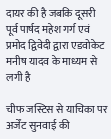दायर की है जबकि दूसरी पूर्व पार्षद महेश गर्ग एवं प्रमोद द्विवेदी द्वारा एडवोकेट मनीष यादव के माध्यम से लगी है

चीफ जस्टिस से याचिका पर अर्जेंट सुनवाई की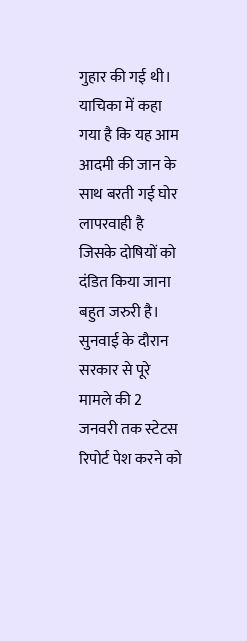गुहार की गई थी। याचिका में कहा गया है कि यह आम आदमी की जान के साथ बरती गई घोर लापरवाही है जिसके दोषियों को दंडित किया जाना बहुत जरुरी है। सुनवाई के दौरान सरकार से पूरे मामले की 2 जनवरी तक स्टेटस रिपोर्ट पेश करने को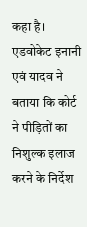कहा है। एडवोकेट इनानी एवं यादव ने बताया कि कोर्ट ने पीड़ितों का निशुल्क इलाज करने के निर्देश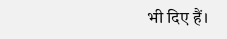भी दिए हैं।